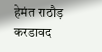हेमंत राठौड़
करडावद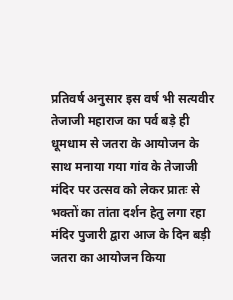प्रतिवर्ष अनुसार इस वर्ष भी सत्यवीर तेजाजी महाराज का पर्व बड़े ही धूमधाम से जतरा के आयोजन के साथ मनाया गया गांव के तेजाजी मंदिर पर उत्सव को लेकर प्रातः से भक्तों का तांता दर्शन हेतु लगा रहा मंदिर पुजारी द्वारा आज के दिन बड़ी जतरा का आयोजन किया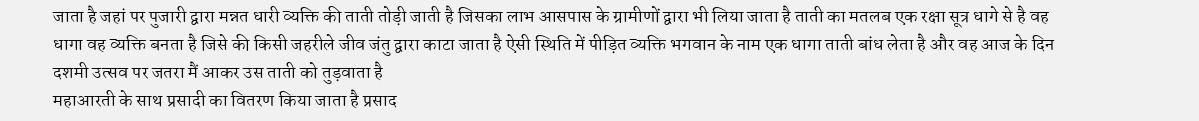जाता है जहां पर पुजारी द्वारा मन्नत धारी व्यक्ति की ताती तोड़ी जाती है जिसका लाभ आसपास के ग्रामीणों द्वारा भी लिया जाता है ताती का मतलब एक रक्षा सूत्र धागे से है वह धागा वह व्यक्ति बनता है जिसे की किसी जहरीले जीव जंतु द्वारा काटा जाता है ऐसी स्थिति में पीड़ित व्यक्ति भगवान के नाम एक धागा ताती बांध लेता है और वह आज के दिन दशमी उत्सव पर जतरा मैं आकर उस ताती को तुड़वाता है
महाआरती के साथ प्रसादी का वितरण किया जाता है प्रसाद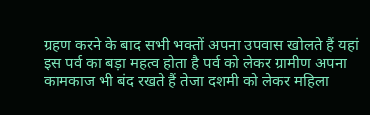ग्रहण करने के बाद सभी भक्तों अपना उपवास खोलते हैं यहां इस पर्व का बड़ा महत्व होता है पर्व को लेकर ग्रामीण अपना कामकाज भी बंद रखते हैं तेजा दशमी को लेकर महिला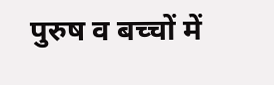पुरुष व बच्चों में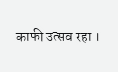काफी उत्सव रहा ।